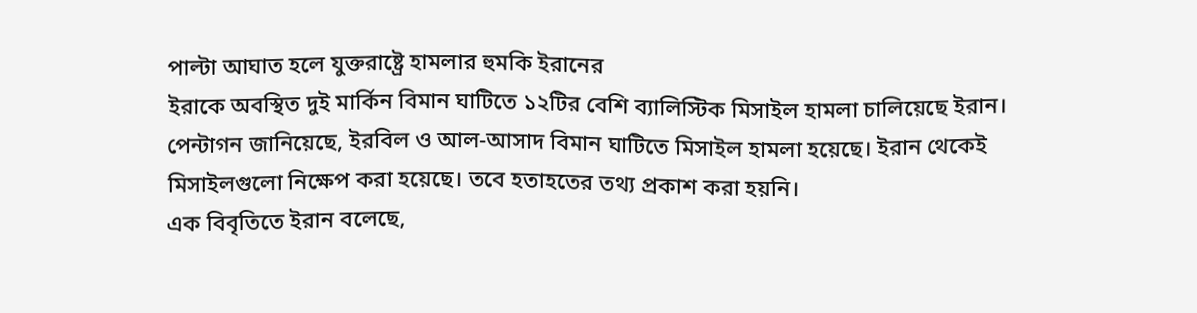পাল্টা আঘাত হলে যুক্তরাষ্ট্রে হামলার হুমকি ইরানের
ইরাকে অবস্থিত দুই মার্কিন বিমান ঘাটিতে ১২টির বেশি ব্যালিস্টিক মিসাইল হামলা চালিয়েছে ইরান। পেন্টাগন জানিয়েছে, ইরবিল ও আল-আসাদ বিমান ঘাটিতে মিসাইল হামলা হয়েছে। ইরান থেকেই মিসাইলগুলো নিক্ষেপ করা হয়েছে। তবে হতাহতের তথ্য প্রকাশ করা হয়নি।
এক বিবৃতিতে ইরান বলেছে,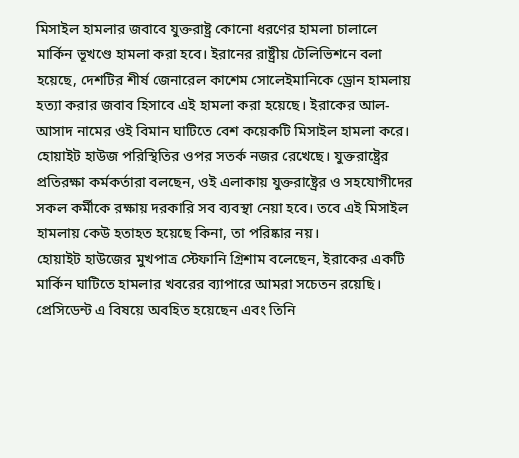মিসাইল হামলার জবাবে যুক্তরাষ্ট্র কোনো ধরণের হামলা চালালে মার্কিন ভূখণ্ডে হামলা করা হবে। ইরানের রাষ্ট্রীয় টেলিভিশনে বলা হয়েছে, দেশটির শীর্ষ জেনারেল কাশেম সোলেইমানিকে ড্রোন হামলায় হত্যা করার জবাব হিসাবে এই হামলা করা হয়েছে। ইরাকের আল-আসাদ নামের ওই বিমান ঘাটিতে বেশ কয়েকটি মিসাইল হামলা করে।
হোয়াইট হাউজ পরিস্থিতির ওপর সতর্ক নজর রেখেছে। যুক্তরাষ্ট্রের প্রতিরক্ষা কর্মকর্তারা বলছেন, ওই এলাকায় যুক্তরাষ্ট্রের ও সহযোগীদের সকল কর্মীকে রক্ষায় দরকারি সব ব্যবস্থা নেয়া হবে। তবে এই মিসাইল হামলায় কেউ হতাহত হয়েছে কিনা, তা পরিষ্কার নয়।
হোয়াইট হাউজের মুখপাত্র স্টেফানি গ্রিশাম বলেছেন, ইরাকের একটি মার্কিন ঘাটিতে হামলার খবরের ব্যাপারে আমরা সচেতন রয়েছি। প্রেসিডেন্ট এ বিষয়ে অবহিত হয়েছেন এবং তিনি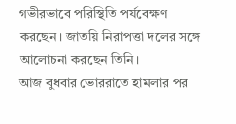গভীরভাবে পরিস্থিতি পর্যবেক্ষণ করছেন। জাতয়ি নিরাপত্তা দলের সঙ্গে আলোচনা করছেন তিনি।
আজ বুধবার ভোররাতে হামলার পর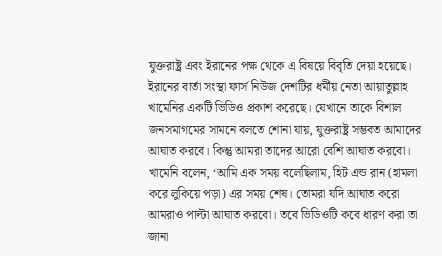যুক্তরাষ্ট্র এবং ইরানের পক্ষ থেকে এ বিষয়ে বিবৃতি দেয়া হয়েছে। ইরানের বার্তা সংস্থা ফার্স নিউজ দেশটির ধর্মীয় নেতা আয়াতুল্লাহ খামেনির একটি ভিডিও প্রকাশ করেছে। যেখানে তাকে বিশাল জনসমাগমের সামনে বলতে শোনা যায়, যুক্তরাষ্ট্র সম্ভবত আমাদের আঘাত করবে। কিন্তু আমরা তাদের আরো বেশি আঘাত করবো।
খামেনি বলেন, ‘আমি এক সময় বলেছিলাম, হিট এন্ড রান (হামলা করে লুকিয়ে পড়া) এর সময় শেষ। তোমরা যদি আঘাত করো আমরাও পাল্টা আঘাত করবো। তবে ভিডিওটি কবে ধারণ করা তা জানা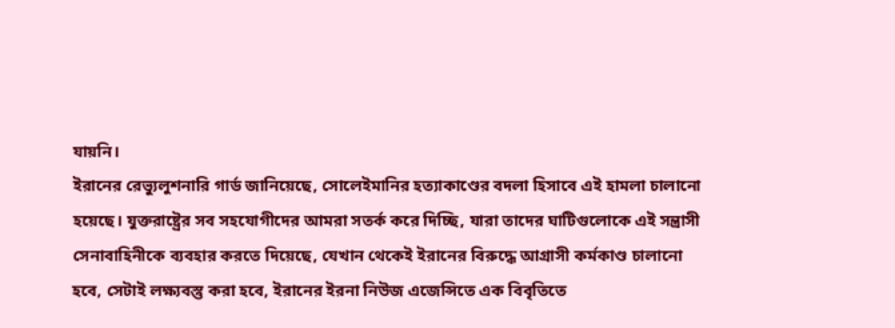যায়নি।
ইরানের রেভ্যুলুশনারি গার্ড জানিয়েছে, সোলেইমানির হত্যাকাণ্ডের বদলা হিসাবে এই হামলা চালানো হয়েছে। যুক্তরাষ্ট্রের সব সহযোগীদের আমরা সতর্ক করে দিচ্ছি, যারা তাদের ঘাটিগুলোকে এই সন্ত্রাসী সেনাবাহিনীকে ব্যবহার করতে দিয়েছে, যেখান থেকেই ইরানের বিরুদ্ধে আগ্রাসী কর্মকাণ্ড চালানো হবে, সেটাই লক্ষ্যবস্তু করা হবে, ইরানের ইরনা নিউজ এজেন্সিতে এক বিবৃতিতে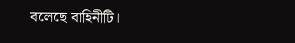বলেছে বাহিনীটি।